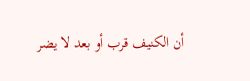أن الكنيف قرب أو بعد لا يضر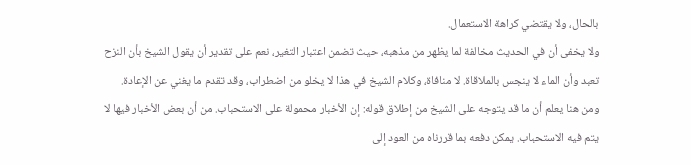بالحال، ولا يقتضي كراهة الاستعمال.
ولا يخفى أن في الحديث مخالفة لما يظهر من مذهبه، حيث تضمن اعتبار التغير، نعم على تقدير أن يقول الشيخ بأن النزح تعبد وأن الماء لا ينجس بالملاقاة. لا منافاة، وكلام الشيخ في هذا لا يخلو من اضطراب، وقد تقدم ما يغني عن الإعادة.
ومن هنا يعلم أن ما قد يتوجه على الشيخ من إطلاق قوله: إن الأخبار محمولة على الاستحباب. من أن بعض الأخبار فيها لا يتم فيه الاستحباب. يمكن دفعه بما قررناه من العود إلى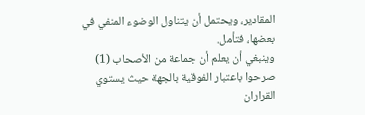المقادير، ويحتمل أن يتناول الوضوء المنفي في بعضها، فتأمل.
وينبغي أن يعلم أن جماعة من الأصحاب (1) صرحوا باعتبار الفوقية بالجهة حيث يستوي القراران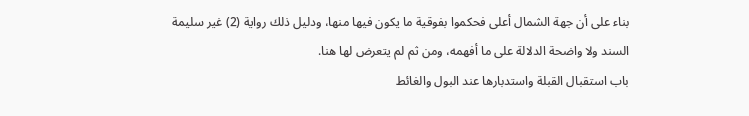بناء على أن جهة الشمال أعلى فحكموا بفوقية ما يكون فيها منها، ودليل ذلك رواية (2) غير سليمة السند ولا واضحة الدلالة على ما أفهمه، ومن ثم لم يتعرض لها هنا.
باب استقبال القبلة واستدبارها عند البول والغائط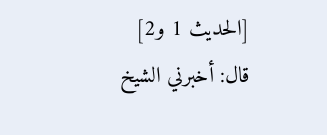[الحديث 1 و2]
قال: أخبرني الشيخ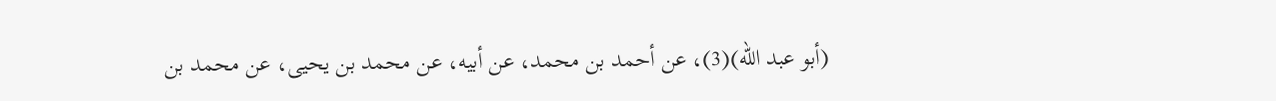(أبو عبد الله)(3)، عن أحمد بن محمد، عن أبيه، عن محمد بن يحيى، عن محمد بن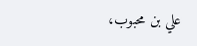علي بن محبوب،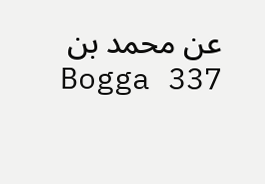عن محمد بن
Bogga 337